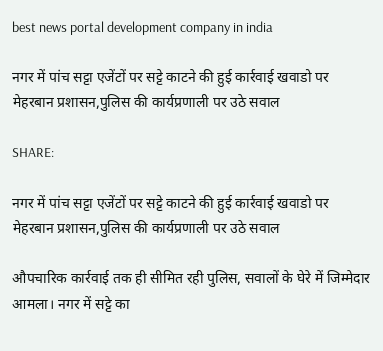best news portal development company in india

नगर में पांच सट्टा एजेंटों पर सट्टे काटने की हुई कार्रवाई खवाडो पर मेहरबान प्रशासन,पुलिस की कार्यप्रणाली पर उठे सवाल

SHARE:

नगर में पांच सट्टा एजेंटों पर सट्टे काटने की हुई कार्रवाई खवाडो पर मेहरबान प्रशासन,पुलिस की कार्यप्रणाली पर उठे सवाल

औपचारिक कार्रवाई तक ही सीमित रही पुलिस, सवालों के घेरे में जिम्मेदार
आमला। नगर में सट्टे का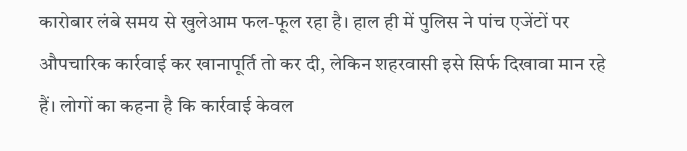कारोबार लंबे समय से खुलेआम फल-फूल रहा है। हाल ही में पुलिस ने पांच एजेंटों पर औपचारिक कार्रवाई कर खानापूर्ति तो कर दी, लेकिन शहरवासी इसे सिर्फ दिखावा मान रहे हैं। लोगों का कहना है कि कार्रवाई केवल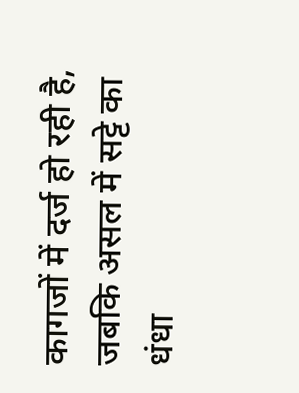कागजों में दर्ज हो रही है, जबकि असल में सट्टे का धंधा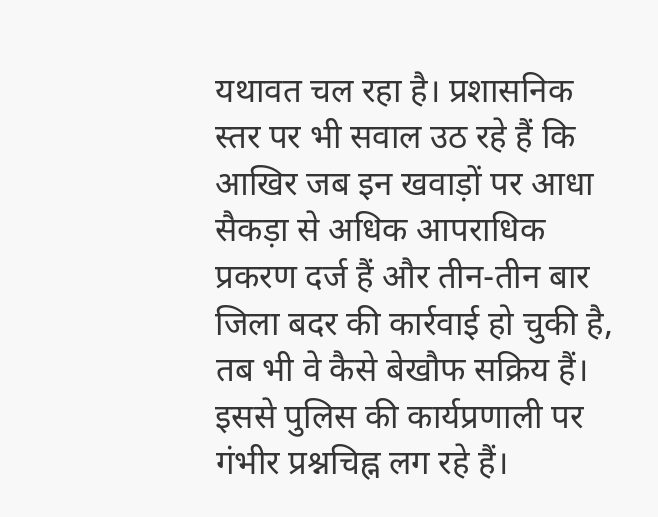यथावत चल रहा है। प्रशासनिक स्तर पर भी सवाल उठ रहे हैं कि आखिर जब इन खवाड़ों पर आधा सैकड़ा से अधिक आपराधिक प्रकरण दर्ज हैं और तीन-तीन बार जिला बदर की कार्रवाई हो चुकी है, तब भी वे कैसे बेखौफ सक्रिय हैं। इससे पुलिस की कार्यप्रणाली पर गंभीर प्रश्नचिह्न लग रहे हैं।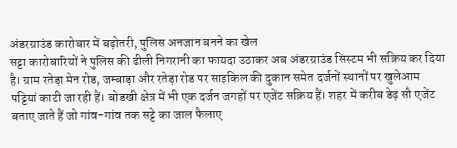अंडरग्राउंड कारोबार में बढ़ोतरी, पुलिस अनजान बनने का खेल
सट्टा कारोबारियों ने पुलिस की ढीली निगरानी का फायदा उठाकर अब अंडरग्राउंड सिस्टम भी सक्रिय कर दिया है। ग्राम रतेड़ा मेन रोड, जम्बाड़ा और रतेड़ा रोड पर साइकिल की दुकान समेत दर्जनों स्थानों पर खुलेआम पट्टियां काटी जा रही हैं। बोडखी क्षेत्र में भी एक दर्जन जगहों पर एजेंट सक्रिय हैं। शहर में करीब डेढ़ सौ एजेंट बताए जाते हैं जो गांव-गांव तक सट्टे का जाल फैलाए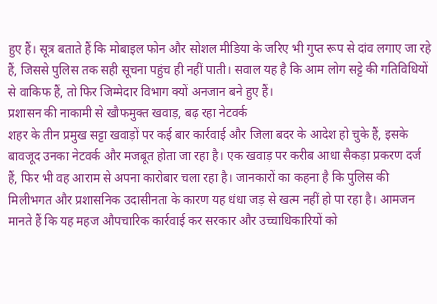हुए हैं। सूत्र बताते हैं कि मोबाइल फोन और सोशल मीडिया के जरिए भी गुप्त रूप से दांव लगाए जा रहे हैं, जिससे पुलिस तक सही सूचना पहुंच ही नहीं पाती। सवाल यह है कि आम लोग सट्टे की गतिविधियों से वाकिफ हैं, तो फिर जिम्मेदार विभाग क्यों अनजान बने हुए हैं।
प्रशासन की नाकामी से खौफमुक्त खवाड़, बढ़ रहा नेटवर्क
शहर के तीन प्रमुख सट्टा खवाड़ों पर कई बार कार्रवाई और जिला बदर के आदेश हो चुके हैं, इसके बावजूद उनका नेटवर्क और मजबूत होता जा रहा है। एक खवाड़ पर करीब आधा सैकड़ा प्रकरण दर्ज हैं, फिर भी वह आराम से अपना कारोबार चला रहा है। जानकारों का कहना है कि पुलिस की मिलीभगत और प्रशासनिक उदासीनता के कारण यह धंधा जड़ से खत्म नहीं हो पा रहा है। आमजन मानते हैं कि यह महज औपचारिक कार्रवाई कर सरकार और उच्चाधिकारियों को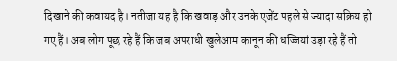दिखाने की कवायद है। नतीजा यह है कि खवाड़ और उनके एजेंट पहले से ज्यादा सक्रिय हो गए हैं। अब लोग पूछ रहे हैं कि जब अपराधी खुलेआम कानून की धज्जियां उड़ा रहे हैं तो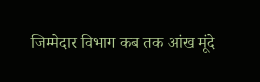जिम्मेदार विभाग कब तक आंख मूंदे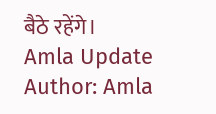बैठे रहेंगे।
Amla Update
Author: Amla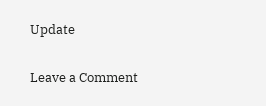Update

Leave a Comment